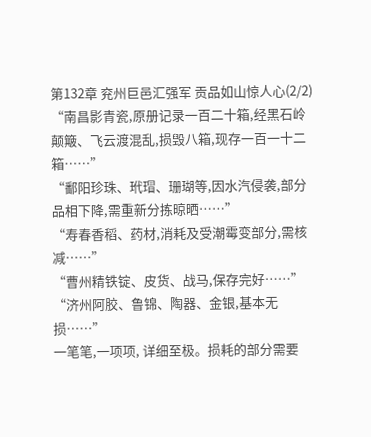第132章 兖州巨邑汇强军 贡品如山惊人心(2/2)
“南昌影青瓷,原册记录一百二十箱,经黑石岭颠簸、飞云渡混乱,损毁八箱,现存一百一十二箱……”
“鄱阳珍珠、玳瑁、珊瑚等,因水汽侵袭,部分品相下降,需重新分拣晾晒……”
“寿春香稻、药材,消耗及受潮霉变部分,需核减……”
“曹州精铁锭、皮货、战马,保存完好……”
“济州阿胶、鲁锦、陶器、金银,基本无损……”
一笔笔,一项项, 详细至极。损耗的部分需要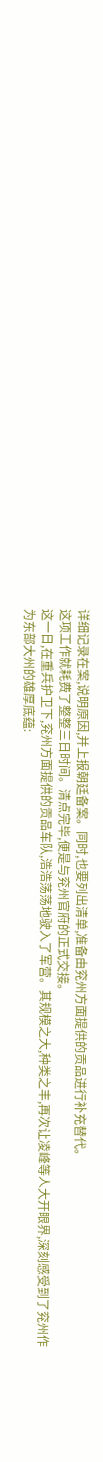详细记录在案,说明原因,并上报朝廷备案。同时,也要列出清单,准备由兖州方面提供的贡品进行补充替代。
这项工作就耗费了整整三日时间。清点完毕,便是与兖州官府的正式交接。
这一日,在重兵护卫下,兖州方面提供的贡品车队,浩浩荡荡地驶入了军营。其规模之大,种类之丰,再次让凌峰等人大开眼界,深刻感受到了兖州作为东部大州的雄厚底蕴: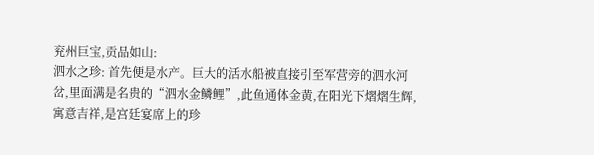兖州巨宝,贡品如山:
泗水之珍: 首先便是水产。巨大的活水船被直接引至军营旁的泗水河岔,里面满是名贵的“泗水金鳞鲤”,此鱼通体金黄,在阳光下熠熠生辉,寓意吉祥,是宫廷宴席上的珍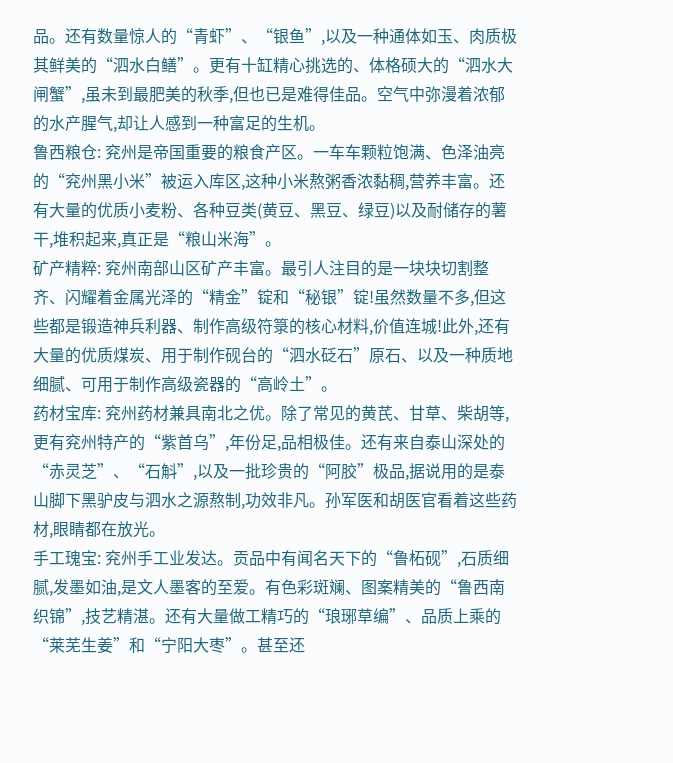品。还有数量惊人的“青虾”、“银鱼”,以及一种通体如玉、肉质极其鲜美的“泗水白鳝”。更有十缸精心挑选的、体格硕大的“泗水大闸蟹”,虽未到最肥美的秋季,但也已是难得佳品。空气中弥漫着浓郁的水产腥气,却让人感到一种富足的生机。
鲁西粮仓: 兖州是帝国重要的粮食产区。一车车颗粒饱满、色泽油亮的“兖州黑小米”被运入库区,这种小米熬粥香浓黏稠,营养丰富。还有大量的优质小麦粉、各种豆类(黄豆、黑豆、绿豆)以及耐储存的薯干,堆积起来,真正是“粮山米海”。
矿产精粹: 兖州南部山区矿产丰富。最引人注目的是一块块切割整齐、闪耀着金属光泽的“精金”锭和“秘银”锭!虽然数量不多,但这些都是锻造神兵利器、制作高级符箓的核心材料,价值连城!此外,还有大量的优质煤炭、用于制作砚台的“泗水砭石”原石、以及一种质地细腻、可用于制作高级瓷器的“高岭土”。
药材宝库: 兖州药材兼具南北之优。除了常见的黄芪、甘草、柴胡等,更有兖州特产的“紫首乌”,年份足,品相极佳。还有来自泰山深处的“赤灵芝”、“石斛”,以及一批珍贵的“阿胶”极品,据说用的是泰山脚下黑驴皮与泗水之源熬制,功效非凡。孙军医和胡医官看着这些药材,眼睛都在放光。
手工瑰宝: 兖州手工业发达。贡品中有闻名天下的“鲁柘砚”,石质细腻,发墨如油,是文人墨客的至爱。有色彩斑斓、图案精美的“鲁西南织锦”,技艺精湛。还有大量做工精巧的“琅琊草编”、品质上乘的“莱芜生姜”和“宁阳大枣”。甚至还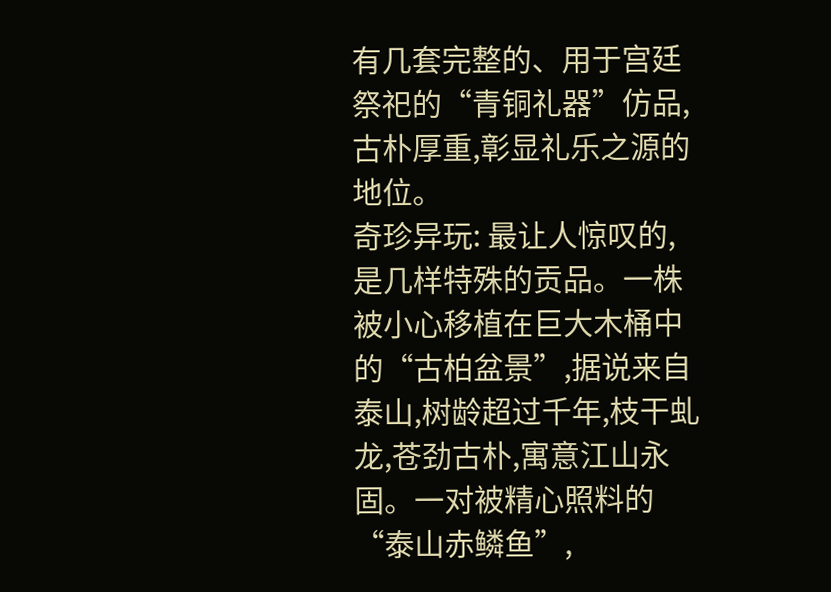有几套完整的、用于宫廷祭祀的“青铜礼器”仿品,古朴厚重,彰显礼乐之源的地位。
奇珍异玩: 最让人惊叹的,是几样特殊的贡品。一株被小心移植在巨大木桶中的“古柏盆景”,据说来自泰山,树龄超过千年,枝干虬龙,苍劲古朴,寓意江山永固。一对被精心照料的“泰山赤鳞鱼”,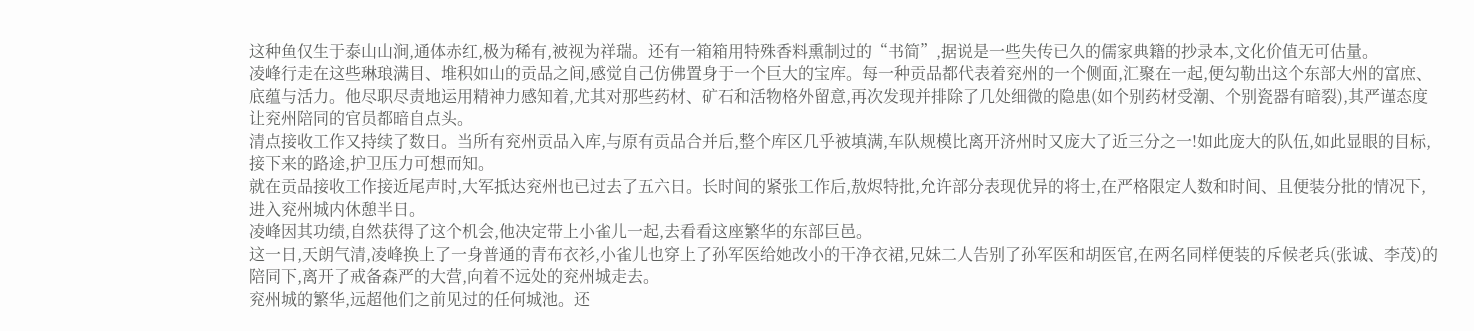这种鱼仅生于泰山山涧,通体赤红,极为稀有,被视为祥瑞。还有一箱箱用特殊香料熏制过的“书简”,据说是一些失传已久的儒家典籍的抄录本,文化价值无可估量。
凌峰行走在这些琳琅满目、堆积如山的贡品之间,感觉自己仿佛置身于一个巨大的宝库。每一种贡品都代表着兖州的一个侧面,汇聚在一起,便勾勒出这个东部大州的富庶、底蕴与活力。他尽职尽责地运用精神力感知着,尤其对那些药材、矿石和活物格外留意,再次发现并排除了几处细微的隐患(如个别药材受潮、个别瓷器有暗裂),其严谨态度让兖州陪同的官员都暗自点头。
清点接收工作又持续了数日。当所有兖州贡品入库,与原有贡品合并后,整个库区几乎被填满,车队规模比离开济州时又庞大了近三分之一!如此庞大的队伍,如此显眼的目标,接下来的路途,护卫压力可想而知。
就在贡品接收工作接近尾声时,大军抵达兖州也已过去了五六日。长时间的紧张工作后,敖烬特批,允许部分表现优异的将士,在严格限定人数和时间、且便装分批的情况下,进入兖州城内休憩半日。
凌峰因其功绩,自然获得了这个机会,他决定带上小雀儿一起,去看看这座繁华的东部巨邑。
这一日,天朗气清,凌峰换上了一身普通的青布衣衫,小雀儿也穿上了孙军医给她改小的干净衣裙,兄妹二人告别了孙军医和胡医官,在两名同样便装的斥候老兵(张诚、李茂)的陪同下,离开了戒备森严的大营,向着不远处的兖州城走去。
兖州城的繁华,远超他们之前见过的任何城池。还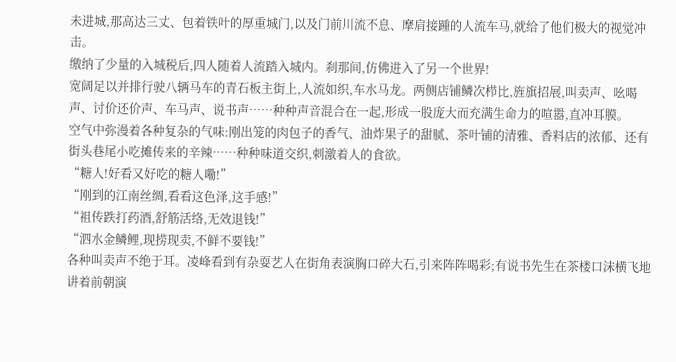未进城,那高达三丈、包着铁叶的厚重城门,以及门前川流不息、摩肩接踵的人流车马,就给了他们极大的视觉冲击。
缴纳了少量的入城税后,四人随着人流踏入城内。刹那间,仿佛进入了另一个世界!
宽阔足以并排行驶八辆马车的青石板主街上,人流如织,车水马龙。两侧店铺鳞次栉比,旌旗招展,叫卖声、吆喝声、讨价还价声、车马声、说书声……种种声音混合在一起,形成一股庞大而充满生命力的喧嚣,直冲耳膜。
空气中弥漫着各种复杂的气味:刚出笼的肉包子的香气、油炸果子的甜腻、茶叶铺的清雅、香料店的浓郁、还有街头巷尾小吃摊传来的辛辣……种种味道交织,刺激着人的食欲。
“糖人!好看又好吃的糖人嘞!”
“刚到的江南丝绸,看看这色泽,这手感!”
“祖传跌打药酒,舒筋活络,无效退钱!”
“泗水金鳞鲤,现捞现卖,不鲜不要钱!”
各种叫卖声不绝于耳。凌峰看到有杂耍艺人在街角表演胸口碎大石,引来阵阵喝彩;有说书先生在茶楼口沫横飞地讲着前朝演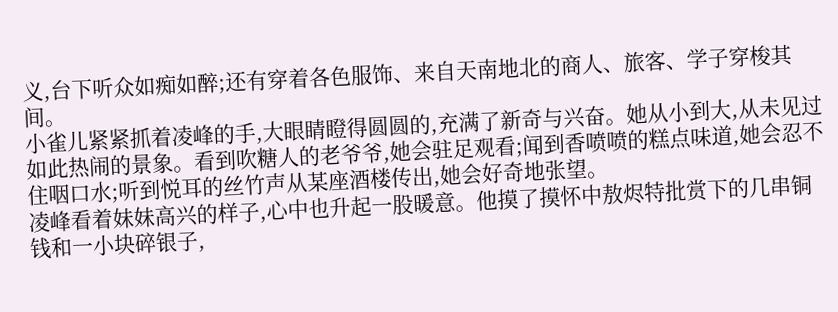义,台下听众如痴如醉;还有穿着各色服饰、来自天南地北的商人、旅客、学子穿梭其间。
小雀儿紧紧抓着凌峰的手,大眼睛瞪得圆圆的,充满了新奇与兴奋。她从小到大,从未见过如此热闹的景象。看到吹糖人的老爷爷,她会驻足观看;闻到香喷喷的糕点味道,她会忍不住咽口水;听到悦耳的丝竹声从某座酒楼传出,她会好奇地张望。
凌峰看着妹妹高兴的样子,心中也升起一股暖意。他摸了摸怀中敖烬特批赏下的几串铜钱和一小块碎银子,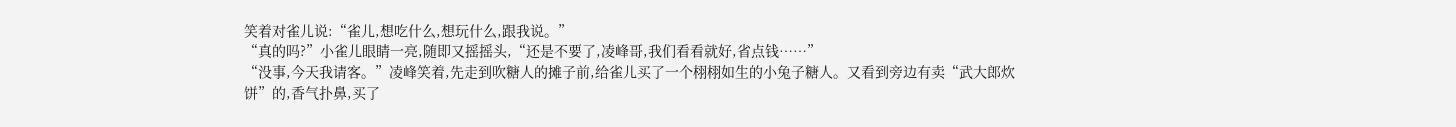笑着对雀儿说:“雀儿,想吃什么,想玩什么,跟我说。”
“真的吗?”小雀儿眼睛一亮,随即又摇摇头,“还是不要了,凌峰哥,我们看看就好,省点钱……”
“没事,今天我请客。”凌峰笑着,先走到吹糖人的摊子前,给雀儿买了一个栩栩如生的小兔子糖人。又看到旁边有卖“武大郎炊饼”的,香气扑鼻,买了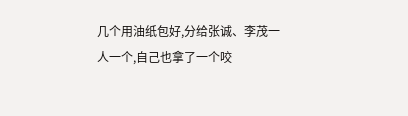几个用油纸包好,分给张诚、李茂一人一个,自己也拿了一个咬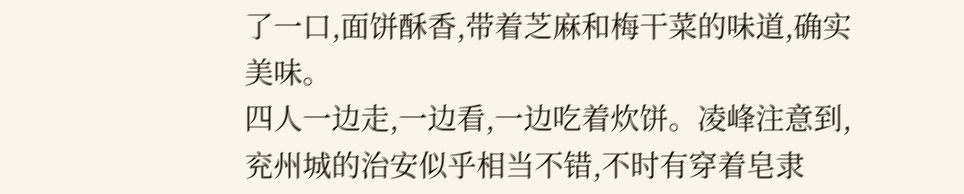了一口,面饼酥香,带着芝麻和梅干菜的味道,确实美味。
四人一边走,一边看,一边吃着炊饼。凌峰注意到,兖州城的治安似乎相当不错,不时有穿着皂隶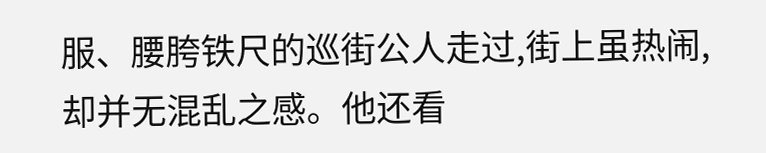服、腰胯铁尺的巡街公人走过,街上虽热闹,却并无混乱之感。他还看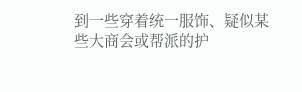到一些穿着统一服饰、疑似某些大商会或帮派的护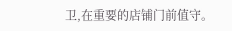卫,在重要的店铺门前值守。